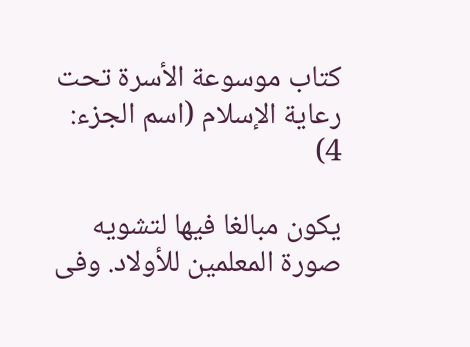كتاب موسوعة الأسرة تحت رعاية الإسلام (اسم الجزء: 4)

يكون مبالغا فيها لتشويه صورة المعلمين للأولاد. وفى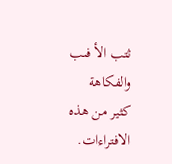ثتب الأ فىب والفكاهة
كثير من هذه الافتراءات.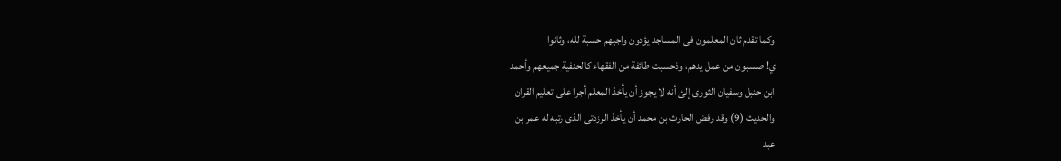وكما تقدم ثان المعلمون فى المساجد يؤدون واجبهم حسبة لله، وثانوا
ي! صسبون من عمل يدهم، وذحسبت طائفة من الفقهاء كالحنفية جميعهم وأحمد
ابن حنبل وسفيان الثورى إلئ أنه لا يجوز أن يأخذ المعلم أجرا على تعليم القران
والحديث (9) وقد رفض الحارث بن محمد أن يأخذ الرزدتى الذى رتبه له عمر بن
عبد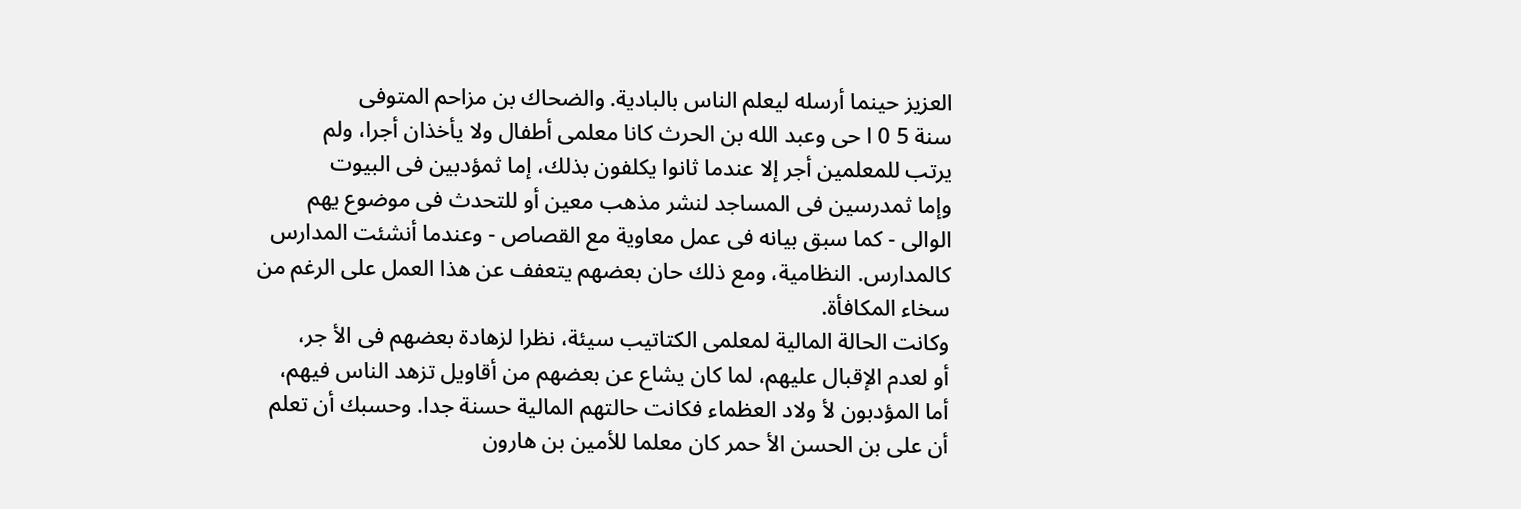العزيز حينما أرسله ليعلم الناس بالبادية. والضحاك بن مزاحم المتوفى
سنة 5 0 ا حى وعبد الله بن الحرث كانا معلمى أطفال ولا يأخذان أجرا، ولم
يرتب للمعلمين أجر إلا عندما ثانوا يكلفون بذلك، إما ثمؤدبين فى البيوت
وإما ثمدرسين فى المساجد لنشر مذهب معين أو للتحدث فى موضوع يهم
الوالى - كما سبق بيانه فى عمل معاوية مع القصاص - وعندما أنشئت المدارس
كالمدارس. النظامية، ومع ذلك حان بعضهم يتعفف عن هذا العمل على الرغم من
سخاء المكافأة.
وكانت الحالة المالية لمعلمى الكتاتيب سيئة، نظرا لزهادة بعضهم فى الأ جر،
أو لعدم الإقبال عليهم، لما كان يشاع عن بعضهم من أقاويل تزهد الناس فيهم،
أما المؤدبون لأ ولاد العظماء فكانت حالتهم المالية حسنة جدا. وحسبك أن تعلم
أن على بن الحسن الأ حمر كان معلما للأمين بن هارون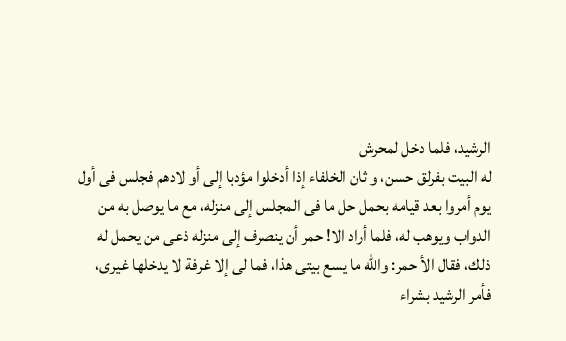الرشيد، فلما دخل لمحرش
له البيت بفرلق حسن، و ثان الخلفاء إذا أدخلوا مؤدبا إلى أو لادهم فجلس فى أول
يوم أمروا بعد قيامه بحمل حل ما فى المجلس إلى منزله، مع ما يوصل به من
الدواب ويوهب له، فلما أراد الا! حمر أن ينصرف إلى منزله ذعى من يحمل له
ذلك، فقال الأ حمر: والله ما يسع بيتى هذا، فما لى إلا غرفة لا يدخلها غيرى،
فأمر الرشيد بشراء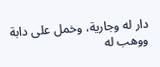دار له وجارية، وخمل على دابة ووهب له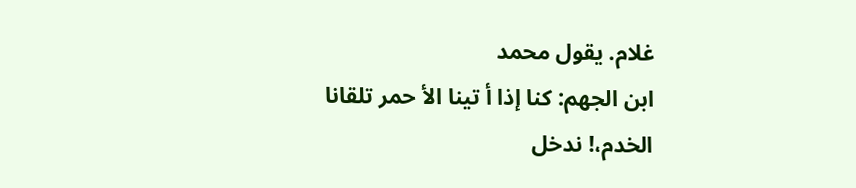غلام. يقول محمد
ابن الجهم: كنا إذا أ تينا الأ حمر تلقانا الخدم،! ندخل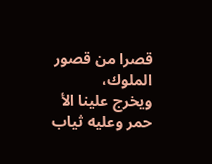قصرا من قصور الملوك،
ويخرج علينا الأ حمر وعليه ثياب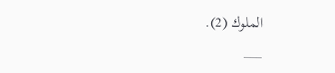الملوك (2).
___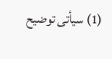(1) سيأتى توضيح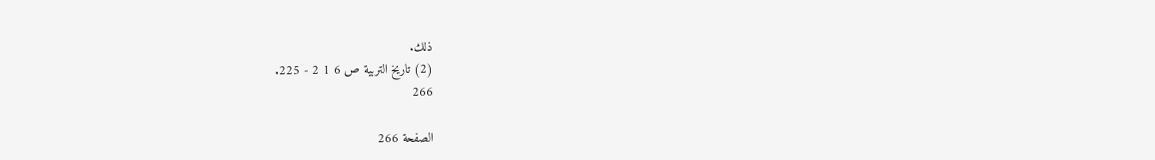ذلك.
(2) تاريخ التربية ص 6 1 2 - 225.
266

الصفحة 266